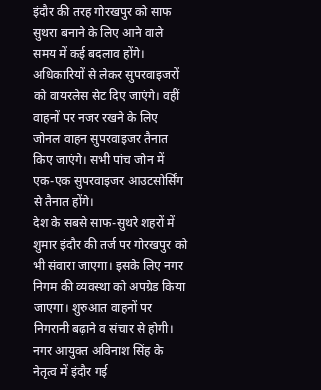इंदौर की तरह गोरखपुर को साफ सुथरा बनाने के लिए आने वाले समय में कई बदलाव होंगे। अधिकारियों से लेकर सुपरवाइजरों को वायरलेस सेट दिए जाएंगे। वहीं वाहनों पर नजर रखने के लिए जोनल वाहन सुपरवाइजर तैनात किए जाएंगे। सभी पांच जोन में एक-एक सुपरवाइजर आउटसोर्सिंग से तैनात होंगे।
देश के सबसे साफ-सुथरे शहरों में शुमार इंदौर की तर्ज पर गोरखपुर को भी संवारा जाएगा। इसके लिए नगर निगम की व्यवस्था को अपग्रेड किया जाएगा। शुरुआत वाहनों पर निगरानी बढ़ाने व संचार से होगी।
नगर आयुक्त अविनाश सिंह के नेतृत्व में इंदौर गई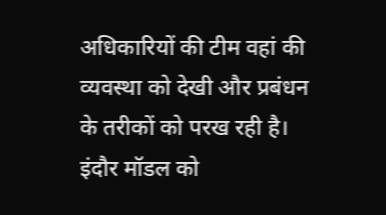अधिकारियों की टीम वहां की व्यवस्था को देखी और प्रबंधन के तरीकों को परख रही है। इंदौर मॉडल को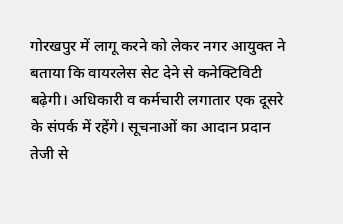गोरखपुर में लागू करने को लेकर नगर आयुक्त ने बताया कि वायरलेस सेट देने से कनेक्टिविटी बढ़ेगी। अधिकारी व कर्मचारी लगातार एक दूसरे के संपर्क में रहेंगे। सूचनाओं का आदान प्रदान तेजी से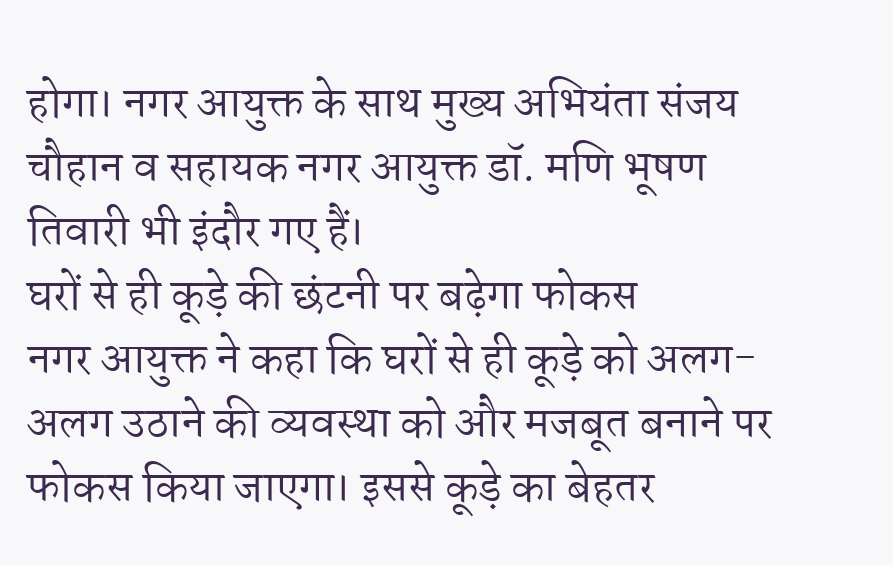होगा। नगर आयुक्त के साथ मुख्य अभियंता संजय चौहान व सहायक नगर आयुक्त डॉ. मणि भूषण तिवारी भी इंदौर गए हैं।
घरों से ही कूड़े की छंटनी पर बढ़ेगा फोकस
नगर आयुक्त ने कहा कि घरों से ही कूड़े को अलग-अलग उठाने की व्यवस्था को और मजबूत बनाने पर फोकस किया जाएगा। इससे कूड़े का बेहतर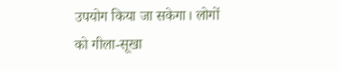उपयोग किया जा सकेगा। लोगों को गीला-सूखा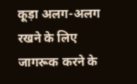कूड़ा अलग-अलग रखने के लिए जागरूक करने के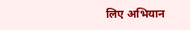लिए अभियान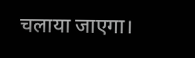चलाया जाएगा।